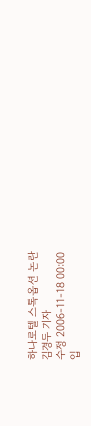하나로텔 스톡옵션 논란
김경두 기자
수정 2006-11-18 00:00
입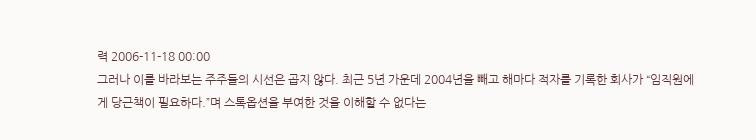력 2006-11-18 00:00
그러나 이를 바라보는 주주들의 시선은 곱지 않다. 최근 5년 가운데 2004년을 빼고 해마다 적자를 기록한 회사가 “임직원에게 당근책이 필요하다.”며 스톡옵션을 부여한 것을 이해할 수 없다는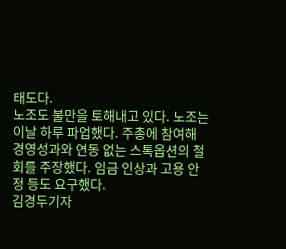태도다.
노조도 불만을 토해내고 있다. 노조는 이날 하루 파업했다. 주총에 참여해 경영성과와 연동 없는 스톡옵션의 철회를 주장했다. 임금 인상과 고용 안정 등도 요구했다.
김경두기자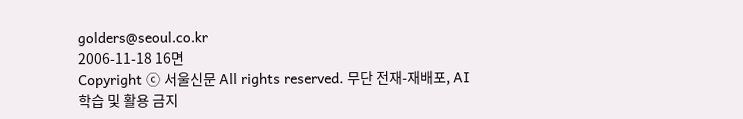golders@seoul.co.kr
2006-11-18 16면
Copyright ⓒ 서울신문 All rights reserved. 무단 전재-재배포, AI 학습 및 활용 금지